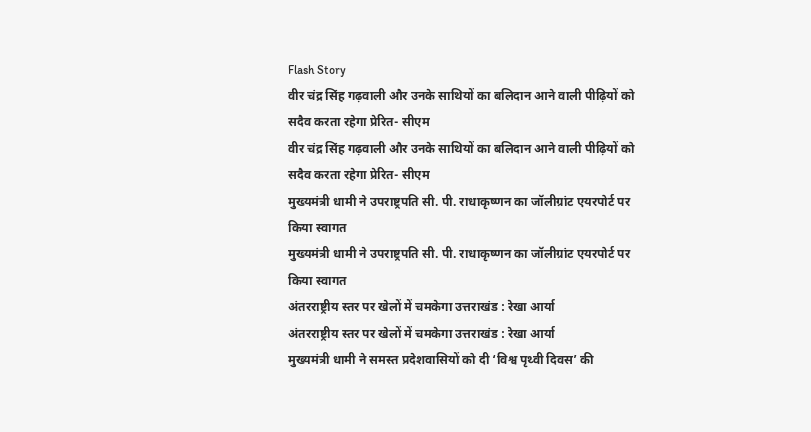Flash Story
वीर चंद्र सिंह गढ़वाली और उनके साथियों का बलिदान आने वाली पीढ़ियों को सदैव करता रहेगा प्रेरित- सीएम
वीर चंद्र सिंह गढ़वाली और उनके साथियों का बलिदान आने वाली पीढ़ियों को सदैव करता रहेगा प्रेरित- सीएम
मुख्यमंत्री धामी ने उपराष्ट्रपति सी. पी. राधाकृष्णन का जॉलीग्रांट एयरपोर्ट पर किया स्वागत
मुख्यमंत्री धामी ने उपराष्ट्रपति सी. पी. राधाकृष्णन का जॉलीग्रांट एयरपोर्ट पर किया स्वागत
अंतरराष्ट्रीय स्तर पर खेलों में चमकेगा उत्तराखंड : रेखा आर्या
अंतरराष्ट्रीय स्तर पर खेलों में चमकेगा उत्तराखंड : रेखा आर्या
मुख्यमंत्री धामी ने समस्त प्रदेशवासियों को दी ‘विश्व पृथ्वी दिवस’ की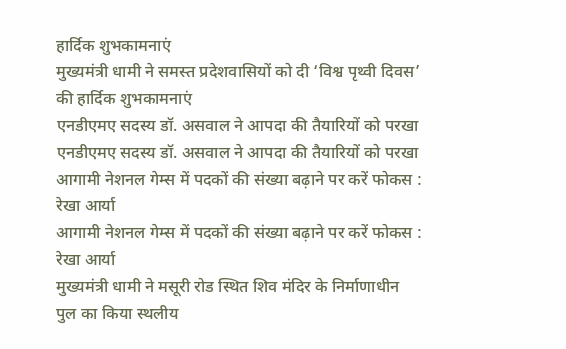हार्दिक शुभकामनाएं
मुख्यमंत्री धामी ने समस्त प्रदेशवासियों को दी ‘विश्व पृथ्वी दिवस’ की हार्दिक शुभकामनाएं
एनडीएमए सदस्य डॉ. असवाल ने आपदा की तैयारियों को परखा
एनडीएमए सदस्य डॉ. असवाल ने आपदा की तैयारियों को परखा
आगामी नेशनल गेम्स में पदकों की संख्या बढ़ाने पर करें फोकस : रेखा आर्या
आगामी नेशनल गेम्स में पदकों की संख्या बढ़ाने पर करें फोकस : रेखा आर्या
मुख्यमंत्री धामी ने मसूरी रोड स्थित शिव मंदिर के निर्माणाधीन पुल का किया स्थलीय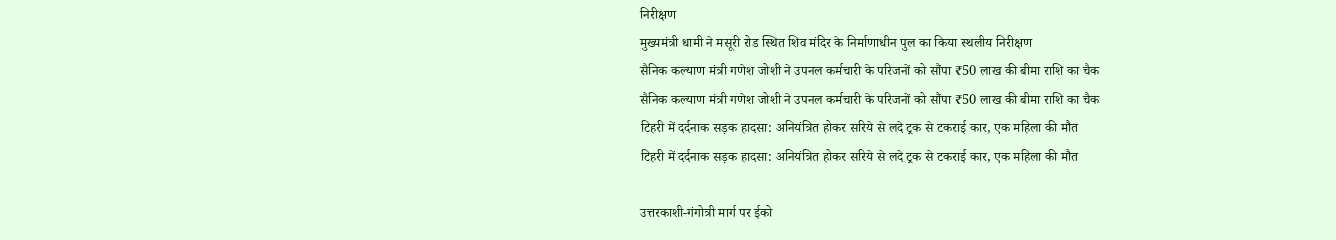निरीक्षण
मुख्यमंत्री धामी ने मसूरी रोड स्थित शिव मंदिर के निर्माणाधीन पुल का किया स्थलीय निरीक्षण
सैनिक कल्याण मंत्री गणेश जोशी ने उपनल कर्मचारी के परिजनों को सौंपा ₹50 लाख की बीमा राशि का चैक
सैनिक कल्याण मंत्री गणेश जोशी ने उपनल कर्मचारी के परिजनों को सौंपा ₹50 लाख की बीमा राशि का चैक
टिहरी में दर्दनाक सड़क हादसा: अनियंत्रित होकर सरिये से लदे ट्रक से टकराई कार, एक महिला की मौत
टिहरी में दर्दनाक सड़क हादसा: अनियंत्रित होकर सरिये से लदे ट्रक से टकराई कार, एक महिला की मौत

उत्तरकाशी-गंगोत्री मार्ग पर ईको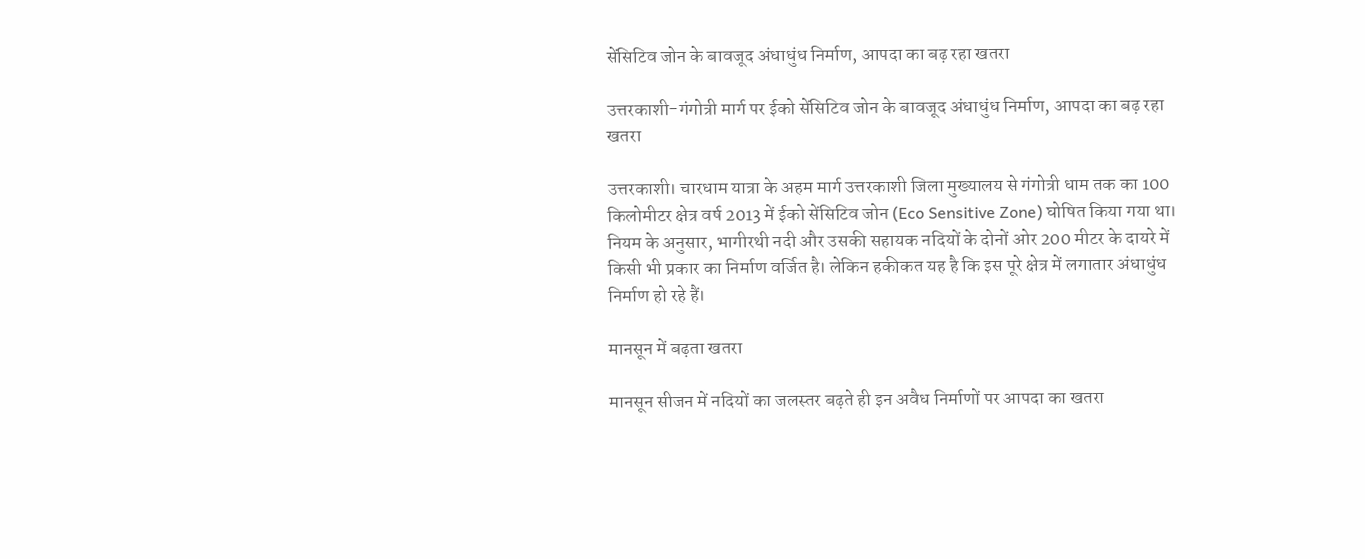सेंसिटिव जोन के बावजूद अंधाधुंध निर्माण, आपदा का बढ़ रहा खतरा

उत्तरकाशी-गंगोत्री मार्ग पर ईको सेंसिटिव जोन के बावजूद अंधाधुंध निर्माण, आपदा का बढ़ रहा खतरा

उत्तरकाशी। चारधाम यात्रा के अहम मार्ग उत्तरकाशी जिला मुख्यालय से गंगोत्री धाम तक का 100 किलोमीटर क्षेत्र वर्ष 2013 में ईको सेंसिटिव जोन (Eco Sensitive Zone) घोषित किया गया था। नियम के अनुसार, भागीरथी नदी और उसकी सहायक नदियों के दोनों ओर 200 मीटर के दायरे में किसी भी प्रकार का निर्माण वर्जित है। लेकिन हकीकत यह है कि इस पूरे क्षेत्र में लगातार अंधाधुंध निर्माण हो रहे हैं।

मानसून में बढ़ता खतरा

मानसून सीजन में नदियों का जलस्तर बढ़ते ही इन अवैध निर्माणों पर आपदा का खतरा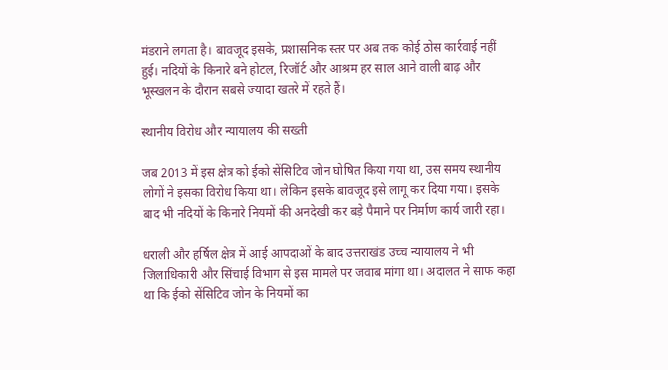मंडराने लगता है। बावजूद इसके, प्रशासनिक स्तर पर अब तक कोई ठोस कार्रवाई नहीं हुई। नदियों के किनारे बने होटल, रिजॉर्ट और आश्रम हर साल आने वाली बाढ़ और भूस्खलन के दौरान सबसे ज्यादा खतरे में रहते हैं।

स्थानीय विरोध और न्यायालय की सख्ती

जब 2013 में इस क्षेत्र को ईको सेंसिटिव जोन घोषित किया गया था, उस समय स्थानीय लोगों ने इसका विरोध किया था। लेकिन इसके बावजूद इसे लागू कर दिया गया। इसके बाद भी नदियों के किनारे नियमों की अनदेखी कर बड़े पैमाने पर निर्माण कार्य जारी रहा।

धराली और हर्षिल क्षेत्र में आई आपदाओं के बाद उत्तराखंड उच्च न्यायालय ने भी जिलाधिकारी और सिंचाई विभाग से इस मामले पर जवाब मांगा था। अदालत ने साफ कहा था कि ईको सेंसिटिव जोन के नियमों का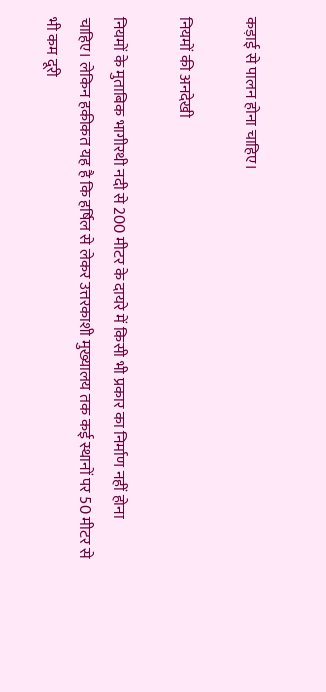कड़ाई से पालन होना चाहिए।

नियमों की अनदेखी

नियमों के मुताबिक भागीरथी नदी से 200 मीटर के दायरे में किसी भी प्रकार का निर्माण नहीं होना चाहिए। लेकिन हकीकत यह है कि हर्षिल से लेकर उत्तरकाशी मुख्यालय तक कई स्थानों पर 50 मीटर से भी कम दूरी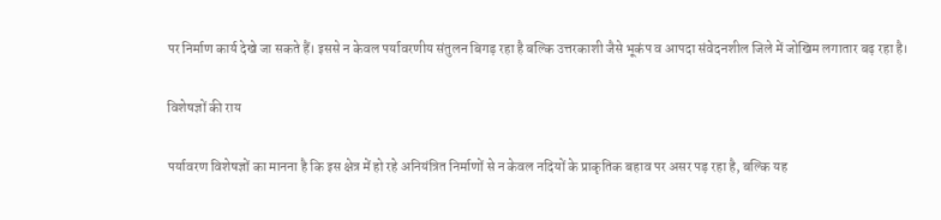पर निर्माण कार्य देखे जा सकते हैं। इससे न केवल पर्यावरणीय संतुलन बिगड़ रहा है बल्कि उत्तरकाशी जैसे भूकंप व आपदा संवेदनशील जिले में जोखिम लगातार बढ़ रहा है।

विशेषज्ञों की राय

पर्यावरण विशेषज्ञों का मानना है कि इस क्षेत्र में हो रहे अनियंत्रित निर्माणों से न केवल नदियों के प्राकृतिक बहाव पर असर पड़ रहा है, बल्कि यह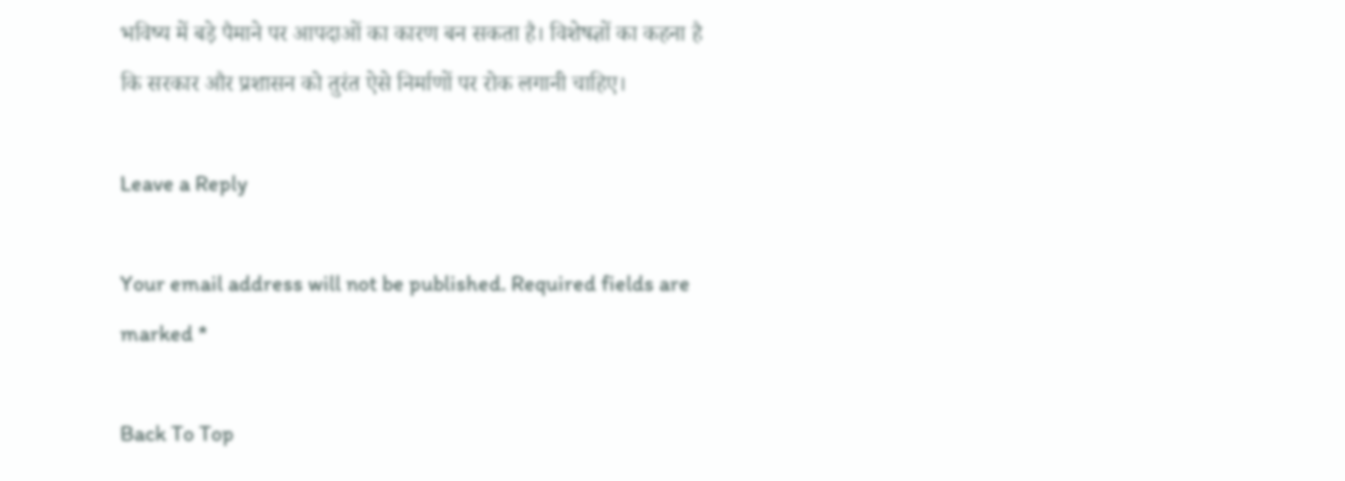भविष्य में बड़े पैमाने पर आपदाओं का कारण बन सकता है। विशेषज्ञों का कहना है कि सरकार और प्रशासन को तुरंत ऐसे निर्माणों पर रोक लगानी चाहिए।

Leave a Reply

Your email address will not be published. Required fields are marked *

Back To Top